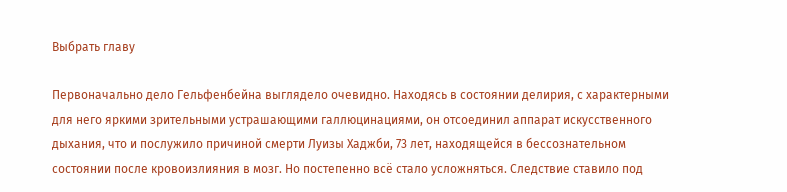Выбрать главу

Первоначально дело Гельфенбейна выглядело очевидно. Находясь в состоянии делирия, с характерными для него яркими зрительными устрашающими галлюцинациями, он отсоединил аппарат искусственного дыхания, что и послужило причиной смерти Луизы Хаджби, 73 лет, находящейся в бессознательном состоянии после кровоизлияния в мозг. Но постепенно всё стало усложняться. Следствие ставило под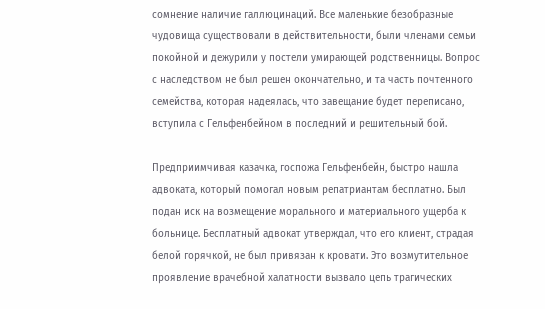сомнение наличие галлюцинаций. Все маленькие безобразные чудовища существовали в действительности, были членами семьи покойной и дежурили у постели умирающей родственницы. Вопрос с наследством не был решен окончательно, и та часть почтенного семейства, которая надеялась, что завещание будет переписано, вступила с Гельфенбейном в последний и решительный бой.

Предприимчивая казачка, госпожа Гельфенбейн, быстро нашла адвоката, который помогал новым репатриантам бесплатно. Был подан иск на возмещение морального и материального ущерба к больнице. Бесплатный адвокат утверждал, что его клиент, страдая белой горячкой, не был привязан к кровати. Это возмутительное проявление врачебной халатности вызвало цепь трагических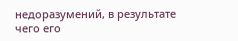недоразумений, в результате чего его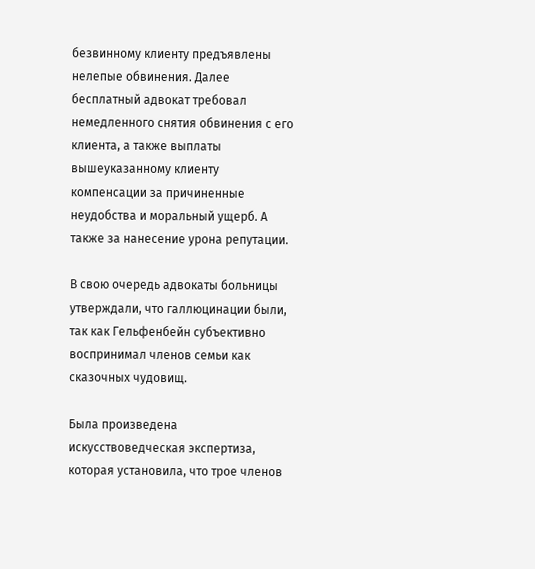безвинному клиенту предъявлены нелепые обвинения. Далее бесплатный адвокат требовал немедленного снятия обвинения с его клиента, а также выплаты вышеуказанному клиенту компенсации за причиненные неудобства и моральный ущерб. А также за нанесение урона репутации.

В свою очередь адвокаты больницы утверждали, что галлюцинации были, так как Гельфенбейн субъективно воспринимал членов семьи как сказочных чудовищ.

Была произведена искусствоведческая экспертиза, которая установила, что трое членов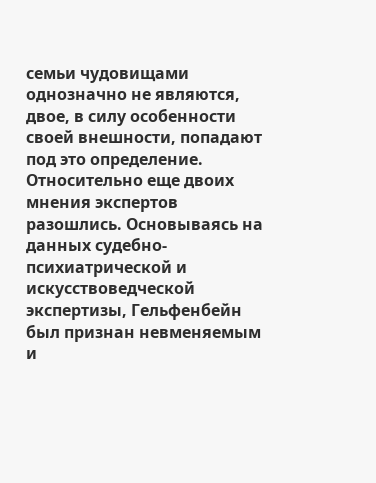семьи чудовищами однозначно не являются, двое, в силу особенности своей внешности, попадают под это определение. Относительно еще двоих мнения экспертов разошлись. Основываясь на данных судебно-психиатрической и искусствоведческой экспертизы, Гельфенбейн был признан невменяемым и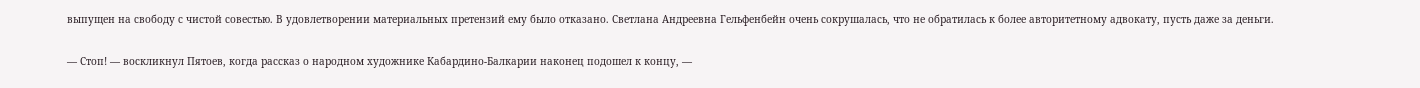выпущен на свободу с чистой совестью. В удовлетворении материальных претензий ему было отказано. Светлана Андреевна Гельфенбейн очень сокрушалась, что не обратилась к более авторитетному адвокату, пусть даже за деньги.

— Стоп! — воскликнул Пятоев, когда рассказ о народном художнике Кабардино-Балкарии наконец подошел к концу, —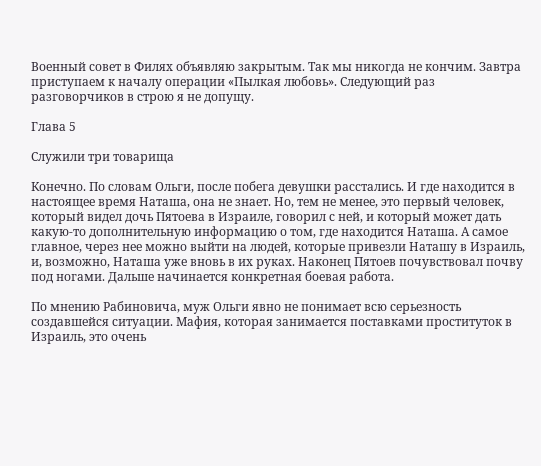Военный совет в Филях объявляю закрытым. Так мы никогда не кончим. Завтра приступаем к началу операции «Пылкая любовь». Следующий раз разговорчиков в строю я не допущу.

Глава 5

Служили три товарища

Конечно. По словам Ольги, после побега девушки расстались. И где находится в настоящее время Наташа, она не знает. Но, тем не менее, это первый человек, который видел дочь Пятоева в Израиле, говорил с ней, и который может дать какую-то дополнительную информацию о том, где находится Наташа. А самое главное, через нее можно выйти на людей, которые привезли Наташу в Израиль, и, возможно, Наташа уже вновь в их руках. Наконец Пятоев почувствовал почву под ногами. Дальше начинается конкретная боевая работа.

По мнению Рабиновича, муж Ольги явно не понимает всю серьезность создавшейся ситуации. Мафия, которая занимается поставками проституток в Израиль, это очень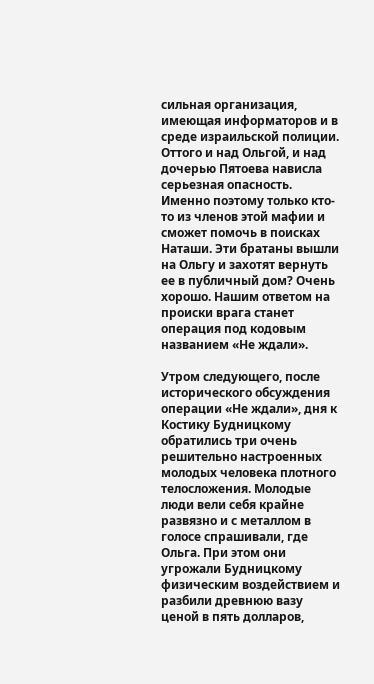сильная организация, имеющая информаторов и в среде израильской полиции. Оттого и над Ольгой, и над дочерью Пятоева нависла серьезная опасность. Именно поэтому только кто-то из членов этой мафии и сможет помочь в поисках Наташи. Эти братаны вышли на Ольгу и захотят вернуть ее в публичный дом? Очень хорошо. Нашим ответом на происки врага станет операция под кодовым названием «Не ждали».

Утром следующего, после исторического обсуждения операции «Не ждали», дня к Костику Будницкому обратились три очень решительно настроенных молодых человека плотного телосложения. Молодые люди вели себя крайне развязно и с металлом в голосе спрашивали, где Ольга. При этом они угрожали Будницкому физическим воздействием и разбили древнюю вазу ценой в пять долларов,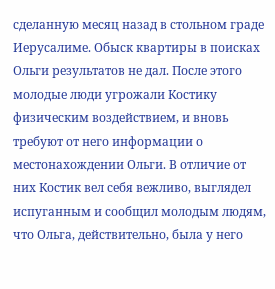сделанную месяц назад в стольном граде Иерусалиме. Обыск квартиры в поисках Ольги результатов не дал. После этого молодые люди угрожали Костику физическим воздействием, и вновь требуют от него информации о местонахождении Ольги. В отличие от них Костик вел себя вежливо, выглядел испуганным и сообщил молодым людям, что Ольга, действительно, была у него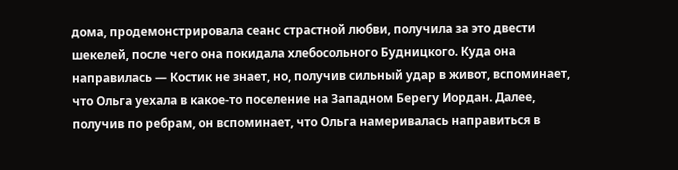дома, продемонстрировала сеанс страстной любви, получила за это двести шекелей, после чего она покидала хлебосольного Будницкого. Куда она направилась — Костик не знает, но, получив сильный удар в живот, вспоминает, что Ольга уехала в какое-то поселение на Западном Берегу Иордан. Далее, получив по ребрам, он вспоминает, что Ольга намеривалась направиться в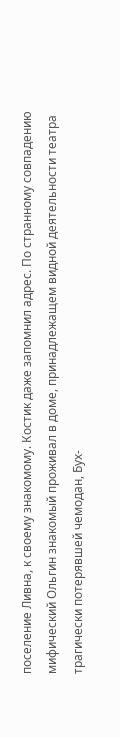поселение Ливна, к своему знакомому. Костик даже запомнил адрес. По странному совпадению мифический Ольгин знакомый проживал в доме, принадлежащем видной деятельности театра трагически потерявшей чемодан, Бух-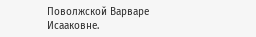Поволжской Варваре Исааковне.